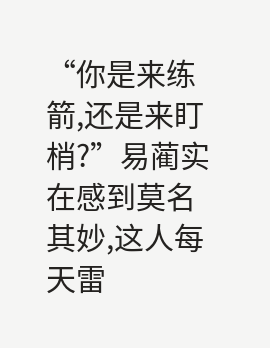“你是来练箭,还是来盯梢?”易蔺实在感到莫名其妙,这人每天雷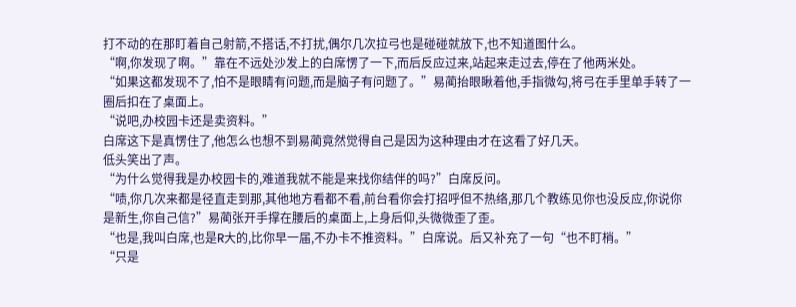打不动的在那盯着自己射箭,不搭话,不打扰,偶尔几次拉弓也是碰碰就放下,也不知道图什么。
“啊,你发现了啊。”靠在不远处沙发上的白席愣了一下,而后反应过来,站起来走过去,停在了他两米处。
“如果这都发现不了,怕不是眼睛有问题,而是脑子有问题了。”易蔺抬眼瞅着他,手指微勾,将弓在手里单手转了一圈后扣在了桌面上。
“说吧,办校园卡还是卖资料。”
白席这下是真愣住了,他怎么也想不到易蔺竟然觉得自己是因为这种理由才在这看了好几天。
低头笑出了声。
“为什么觉得我是办校园卡的,难道我就不能是来找你结伴的吗?”白席反问。
“啧,你几次来都是径直走到那,其他地方看都不看,前台看你会打招呼但不热络,那几个教练见你也没反应,你说你是新生,你自己信?”易蔺张开手撑在腰后的桌面上,上身后仰,头微微歪了歪。
“也是,我叫白席,也是R大的,比你早一届,不办卡不推资料。”白席说。后又补充了一句“也不盯梢。”
“只是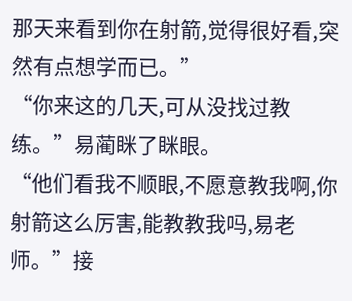那天来看到你在射箭,觉得很好看,突然有点想学而已。”
“你来这的几天,可从没找过教练。”易蔺眯了眯眼。
“他们看我不顺眼,不愿意教我啊,你射箭这么厉害,能教教我吗,易老师。”接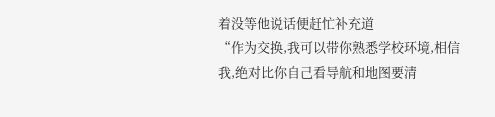着没等他说话便赶忙补充道
“作为交换,我可以带你熟悉学校环境,相信我,绝对比你自己看导航和地图要清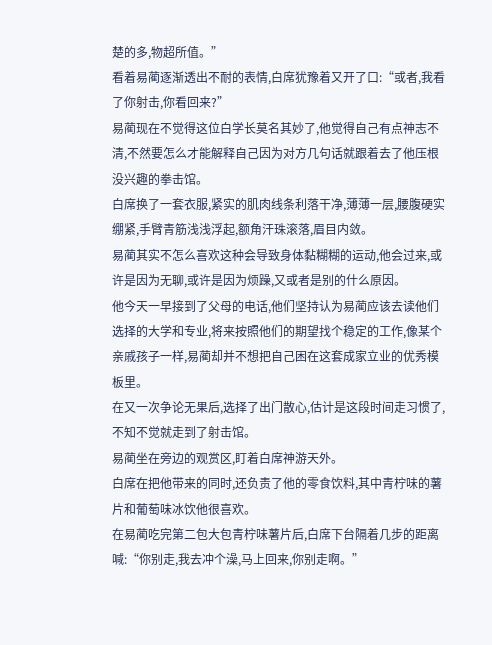楚的多,物超所值。”
看着易蔺逐渐透出不耐的表情,白席犹豫着又开了口:“或者,我看了你射击,你看回来?”
易蔺现在不觉得这位白学长莫名其妙了,他觉得自己有点神志不清,不然要怎么才能解释自己因为对方几句话就跟着去了他压根没兴趣的拳击馆。
白席换了一套衣服,紧实的肌肉线条利落干净,薄薄一层,腰腹硬实绷紧,手臂青筋浅浅浮起,额角汗珠滚落,眉目内敛。
易蔺其实不怎么喜欢这种会导致身体黏糊糊的运动,他会过来,或许是因为无聊,或许是因为烦躁,又或者是别的什么原因。
他今天一早接到了父母的电话,他们坚持认为易蔺应该去读他们选择的大学和专业,将来按照他们的期望找个稳定的工作,像某个亲戚孩子一样,易蔺却并不想把自己困在这套成家立业的优秀模板里。
在又一次争论无果后,选择了出门散心,估计是这段时间走习惯了,不知不觉就走到了射击馆。
易蔺坐在旁边的观赏区,盯着白席神游天外。
白席在把他带来的同时,还负责了他的零食饮料,其中青柠味的薯片和葡萄味冰饮他很喜欢。
在易蔺吃完第二包大包青柠味薯片后,白席下台隔着几步的距离喊:“你别走,我去冲个澡,马上回来,你别走啊。”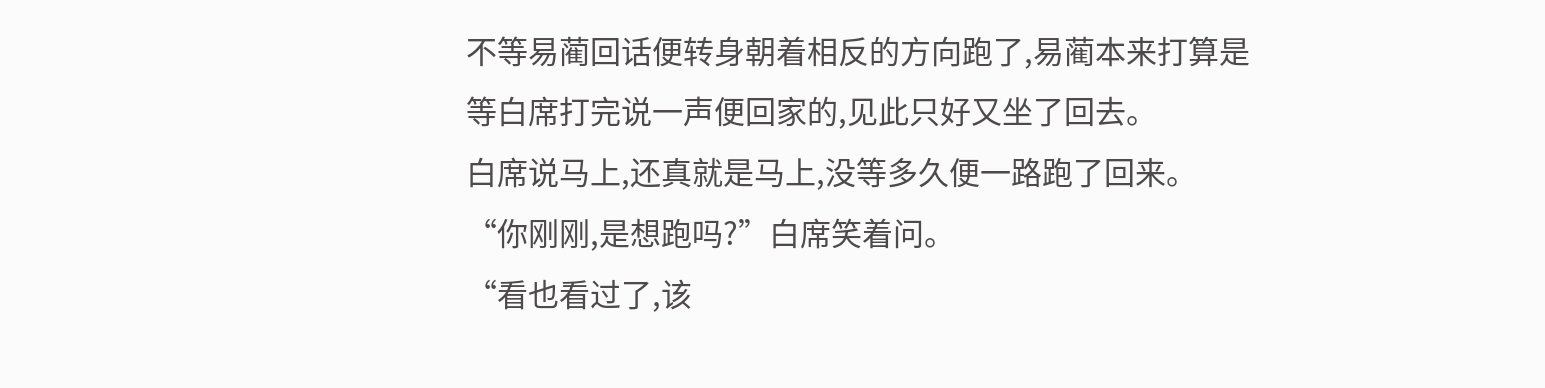不等易蔺回话便转身朝着相反的方向跑了,易蔺本来打算是等白席打完说一声便回家的,见此只好又坐了回去。
白席说马上,还真就是马上,没等多久便一路跑了回来。
“你刚刚,是想跑吗?”白席笑着问。
“看也看过了,该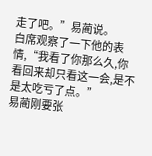走了吧。”易蔺说。
白席观察了一下他的表情,“我看了你那么久,你看回来却只看这一会,是不是太吃亏了点。”
易蔺刚要张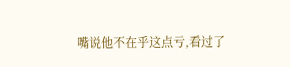嘴说他不在乎这点亏,看过了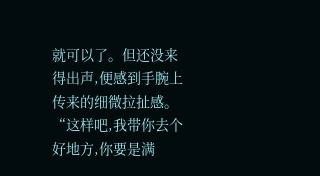就可以了。但还没来得出声,便感到手腕上传来的细微拉扯感。
“这样吧,我带你去个好地方,你要是满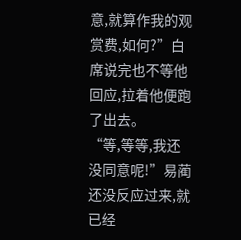意,就算作我的观赏费,如何?”白席说完也不等他回应,拉着他便跑了出去。
“等,等等,我还没同意呢!”易蔺还没反应过来,就已经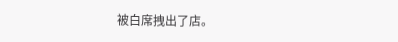被白席拽出了店。